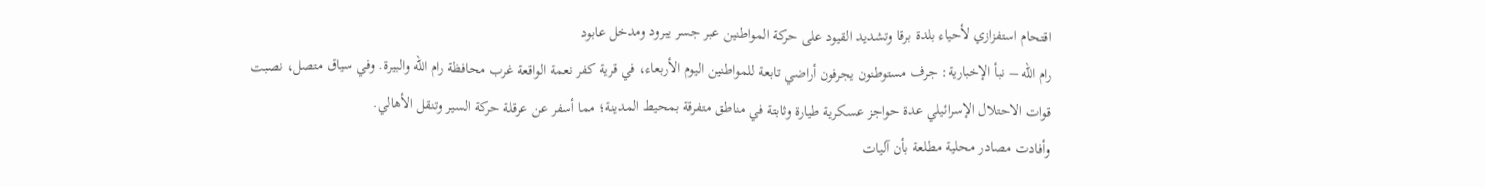اقتحام استفزازي لأحياء بلدة برقا وتشديد القيود على حركة المواطنين عبر جسر يبرود ومدخل عابود
رام الله – نبأ الإخبارية: جرف مستوطنون يجرفون أراضي تابعة للمواطنين اليوم الأربعاء، في قرية كفر نعمة الواقعة غرب محافظة رام الله والبيرة. وفي سياق متصل، نصبت قوات الاحتلال الإسرائيلي عدة حواجز عسكرية طيارة وثابتة في مناطق متفرقة بمحيط المدينة؛ مما أسفر عن عرقلة حركة السير وتنقل الأهالي.
وأفادت مصادر محلية مطلعة بأن آليات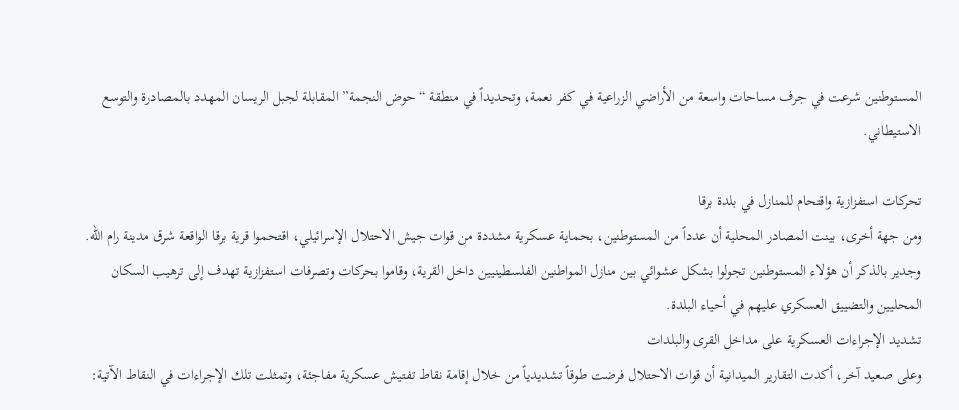المستوطنين شرعت في جرف مساحات واسعة من الأراضي الزراعية في كفر نعمة، وتحديداً في منطقة “حوض النجمة” المقابلة لجبل الريسان المهدد بالمصادرة والتوسع الاستيطاني.

تحركات استفزازية واقتحام للمنازل في بلدة برقا
ومن جهة أخرى، بينت المصادر المحلية أن عدداً من المستوطنين، بحماية عسكرية مشددة من قوات جيش الاحتلال الإسرائيلي، اقتحموا قرية برقا الواقعة شرق مدينة رام الله.
وجدير بالذكر أن هؤلاء المستوطنين تجولوا بشكل عشوائي بين منازل المواطنين الفلسطينيين داخل القرية، وقاموا بحركات وتصرفات استفزازية تهدف إلى ترهيب السكان المحليين والتضييق العسكري عليهم في أحياء البلدة.
تشديد الإجراءات العسكرية على مداخل القرى والبلدات
وعلى صعيد آخر، أكدت التقارير الميدانية أن قوات الاحتلال فرضت طوقاً تشديدياً من خلال إقامة نقاط تفتيش عسكرية مفاجئة، وتمثلت تلك الإجراءات في النقاط الآتية: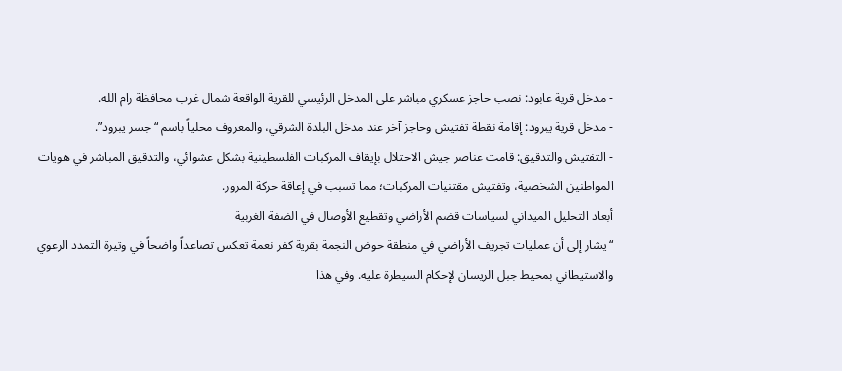- مدخل قرية عابود: نصب حاجز عسكري مباشر على المدخل الرئيسي للقرية الواقعة شمال غرب محافظة رام الله.
- مدخل قرية يبرود: إقامة نقطة تفتيش وحاجز آخر عند مدخل البلدة الشرقي، والمعروف محلياً باسم “جسر يبرود”.
- التفتيش والتدقيق: قامت عناصر جيش الاحتلال بإيقاف المركبات الفلسطينية بشكل عشوائي، والتدقيق المباشر في هويات المواطنين الشخصية، وتفتيش مقتنيات المركبات؛ مما تسبب في إعاقة حركة المرور.
أبعاد التحليل الميداني لسياسات قضم الأراضي وتقطيع الأوصال في الضفة الغربية
“يشار إلى أن عمليات تجريف الأراضي في منطقة حوض النجمة بقرية كفر نعمة تعكس تصاعداً واضحاً في وتيرة التمدد الرعوي والاستيطاني بمحيط جبل الريسان لإحكام السيطرة عليه. وفي هذا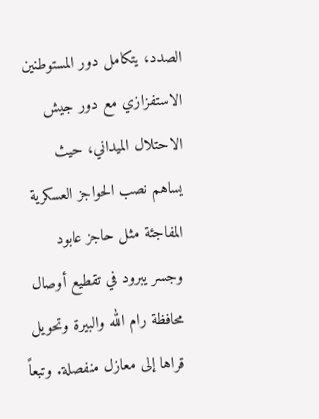الصدد، يتكامل دور المستوطنين الاستفزازي مع دور جيش الاحتلال الميداني، حيث يساهم نصب الحواجز العسكرية المفاجئة مثل حاجز عابود وجسر يبرود في تقطيع أوصال محافظة رام الله والبيرة وتحويل قراها إلى معازل منفصلة. وتبعاً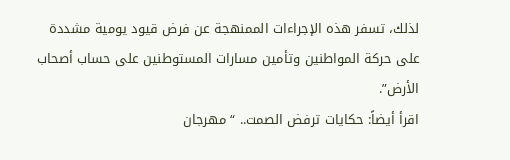لذلك، تسفر هذه الإجراءات الممنهجة عن فرض قيود يومية مشددة على حركة المواطنين وتأمين مسارات المستوطنين على حساب أصحاب الأرض”.
اقرأ أيضاً: حكايات ترفض الصمت.. “مهرجان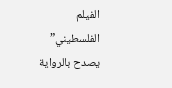الفيلم الفلسطيني” يصدح بالرواية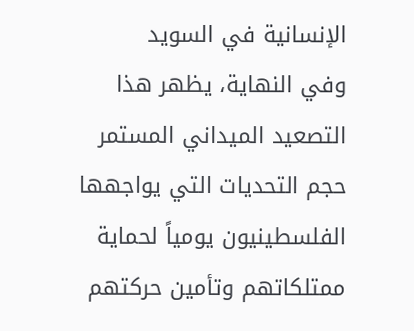الإنسانية في السويد
وفي النهاية، يظهر هذا التصعيد الميداني المستمر حجم التحديات التي يواجهها الفلسطينيون يومياً لحماية ممتلكاتهم وتأمين حركتهم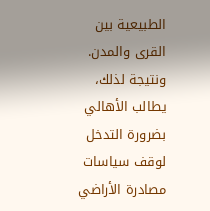الطبيعية بين القرى والمدن. ونتيجة لذلك، يطالب الأهالي بضرورة التدخل لوقف سياسات مصادرة الأراضي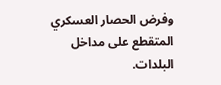وفرض الحصار العسكري المتقطع على مداخل البلدات.